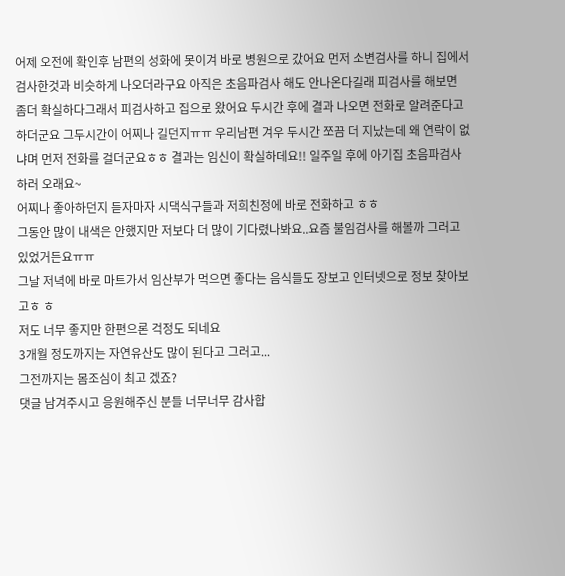어제 오전에 확인후 남편의 성화에 못이겨 바로 병원으로 갔어요 먼저 소변검사를 하니 집에서 검사한것과 비슷하게 나오더라구요 아직은 초음파검사 해도 안나온다길래 피검사를 해보면 좀더 확실하다그래서 피검사하고 집으로 왔어요 두시간 후에 결과 나오면 전화로 알려준다고 하더군요 그두시간이 어찌나 길던지ㅠㅠ 우리남편 겨우 두시간 쪼끔 더 지났는데 왜 연락이 없냐며 먼저 전화를 걸더군요ㅎㅎ 결과는 임신이 확실하데요!! 일주일 후에 아기집 초음파검사 하러 오래요~
어찌나 좋아하던지 듣자마자 시댁식구들과 저희친정에 바로 전화하고 ㅎㅎ
그동안 많이 내색은 안했지만 저보다 더 많이 기다렸나봐요..요즘 불임검사를 해볼까 그러고 있었거든요ㅠㅠ
그날 저녁에 바로 마트가서 임산부가 먹으면 좋다는 음식들도 장보고 인터넷으로 정보 찾아보고ㅎ ㅎ
저도 너무 좋지만 한편으론 걱정도 되네요
3개월 정도까지는 자연유산도 많이 된다고 그러고...
그전까지는 몸조심이 최고 겠죠?
댓글 남겨주시고 응원해주신 분들 너무너무 감사합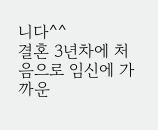니다^^
결혼 3년차에 처음으로 임신에 가까운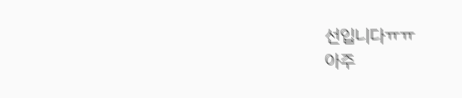선입니다ㅠㅠ
아주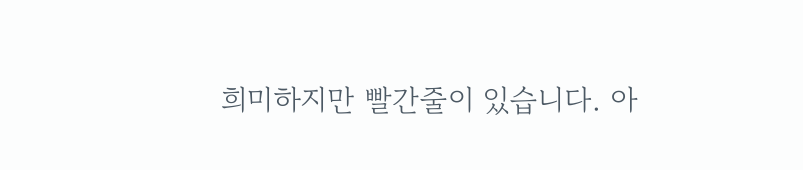희미하지만 빨간줄이 있습니다. 아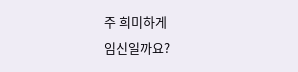주 희미하게
임신일까요?